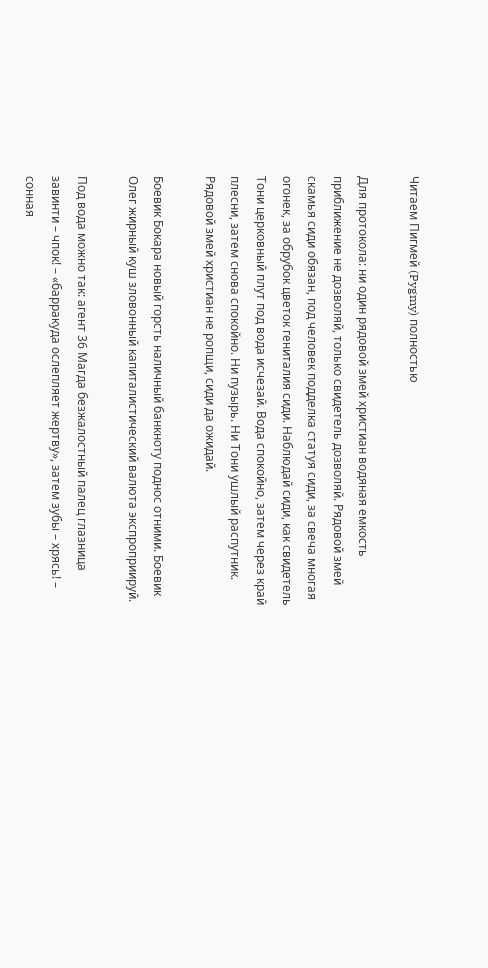Читаем Пигмей (Pygmy) полностью

Для протокола: ни один рядовой змей христиан водяная емкость приближение не дозволяй, только свидетель дозволяй. Рядовой змей скамья сиди обязан, под человек подделка статуя сиди, за свеча многая огонек, за обрубок цветок гениталия сиди. Наблюдай сиди, как свидетель Тони церковный плут под вода исчезай. Вода спокойно, затем через край плесни, затем снова спокойно. Ни пузырь. Ни Тони ушлый распутник. Рядовой змей христиан не ропщи, сиди да ожидай.

Боевик Бокара новый горсть наличный банкноту поднос отними. Боевик Олег жирный куш зловонный капиталистический валюта экспроприируй.

Под вода можно так: агент 36 Магда безжалостный палец глазница завинти – чпок! – «барракуда ослепляет жертву», затем зубы – хрясь! – сонная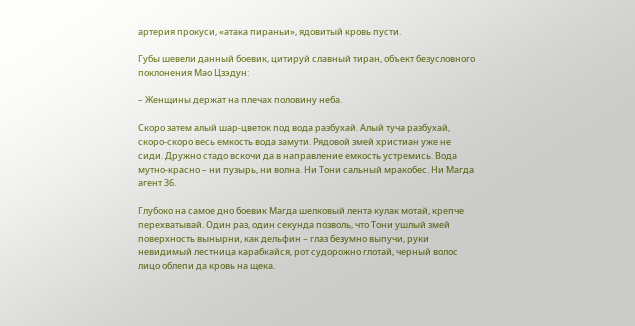артерия прокуси, «атака пираньи», ядовитый кровь пусти.

Губы шевели данный боевик, цитируй славный тиран, объект безусловного поклонения Мао Цзэдун:

– Женщины держат на плечах половину неба.

Скоро затем алый шар-цветок под вода разбухай. Алый туча разбухай, скоро-скоро весь емкость вода замути. Рядовой змей христиан уже не сиди. Дружно стадо вскочи да в направление емкость устремись. Вода мутно-красно – ни пузырь, ни волна. Ни Тони сальный мракобес. Ни Магда агент 36.

Глубоко на самое дно боевик Магда шелковый лента кулак мотай, крепче перехватывай. Один раз, один секунда позволь, что Тони ушлый змей поверхность вынырни, как дельфин – глаз безумно выпучи, руки невидимый лестница карабкайся, рот судорожно глотай, черный волос лицо облепи да кровь на щека.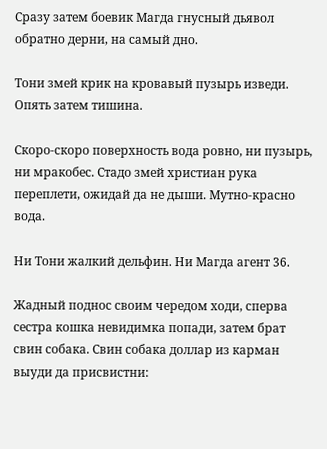Сразу затем боевик Магда гнусный дьявол обратно дерни, на самый дно.

Тони змей крик на кровавый пузырь изведи. Опять затем тишина.

Скоро-скоро поверхность вода ровно, ни пузырь, ни мракобес. Стадо змей христиан рука переплети, ожидай да не дыши. Мутно-красно вода.

Ни Тони жалкий дельфин. Ни Магда агент 36.

Жадный поднос своим чередом ходи, сперва сестра кошка невидимка попади, затем брат свин собака. Свин собака доллар из карман выуди да присвистни: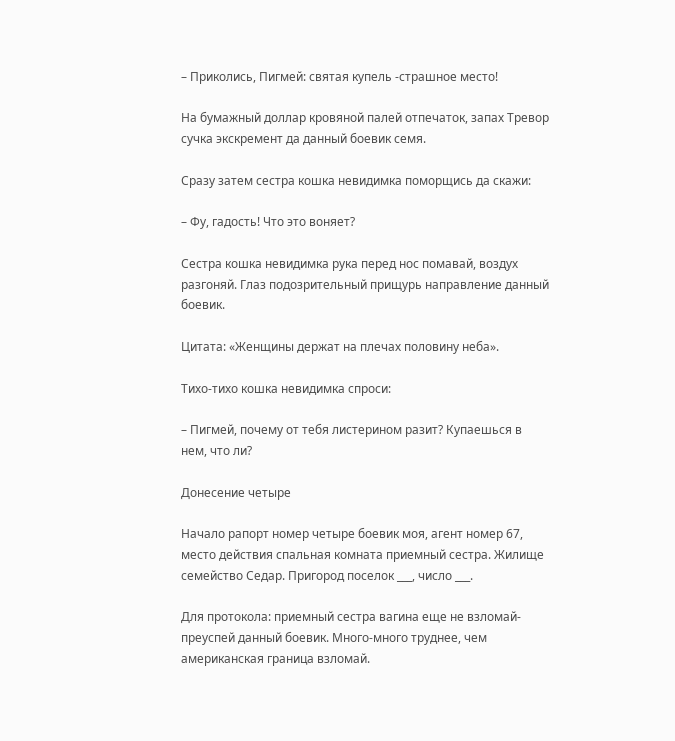– Приколись, Пигмей: святая купель -страшное место!

На бумажный доллар кровяной палей отпечаток, запах Тревор сучка экскремент да данный боевик семя.

Сразу затем сестра кошка невидимка поморщись да скажи:

– Фу, гадость! Что это воняет?

Сестра кошка невидимка рука перед нос помавай, воздух разгоняй. Глаз подозрительный прищурь направление данный боевик.

Цитата: «Женщины держат на плечах половину неба».

Тихо-тихо кошка невидимка спроси:

– Пигмей, почему от тебя листерином разит? Купаешься в нем, что ли?

Донесение четыре

Начало рапорт номер четыре боевик моя, агент номер 67, место действия спальная комната приемный сестра. Жилище семейство Седар. Пригород поселок ___, число ___.

Для протокола: приемный сестра вагина еще не взломай-преуспей данный боевик. Много-много труднее, чем американская граница взломай.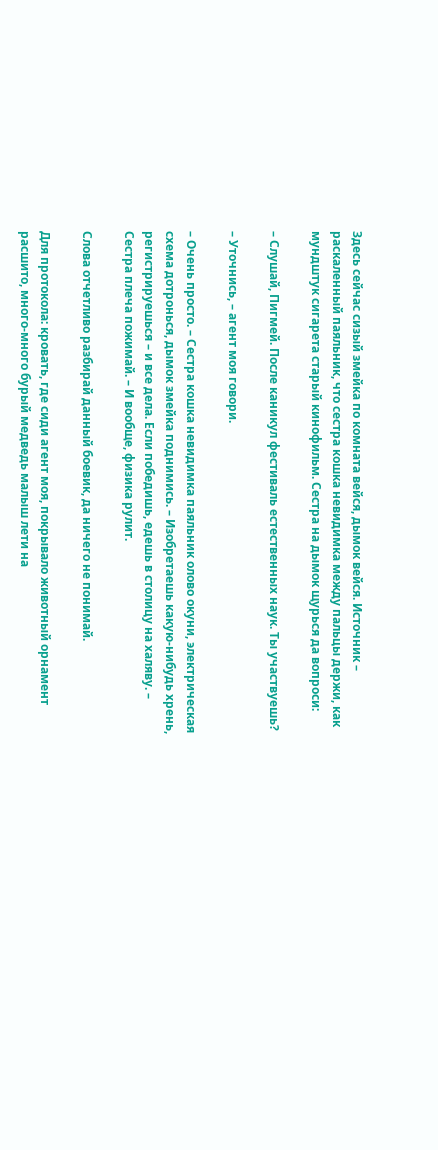Здесь сейчас сизый змейка по комната вейся, дымок вейся. Источник – раскаленный паяльник, что сестра кошка невидимка между пальцы держи, как мундштук сигарета старый кинофильм. Сестра на дымок щурься да вопроси:

– Слушай, Пигмей. После каникул фестиваль естественных наук. Ты участвуешь?

– Уточнись, – агент моя говори.

– Очень просто. – Сестра кошка невидимка паяльник олово окуни, электрическая схема дотронься, дымок змейка поднимись. – Изобретаешь какую-нибудь хрень, регистрируешься – и все дела. Если победишь, едешь в столицу на халяву. – Сестра плеча пожимай. – И вообще, физика рулит.

Слова отчетливо разбирай данный боевик, да ничего не понимай.

Для протокола: кровать, где сиди агент моя, покрывало животный орнамент расшито, много-много бурый медведь малыш лети на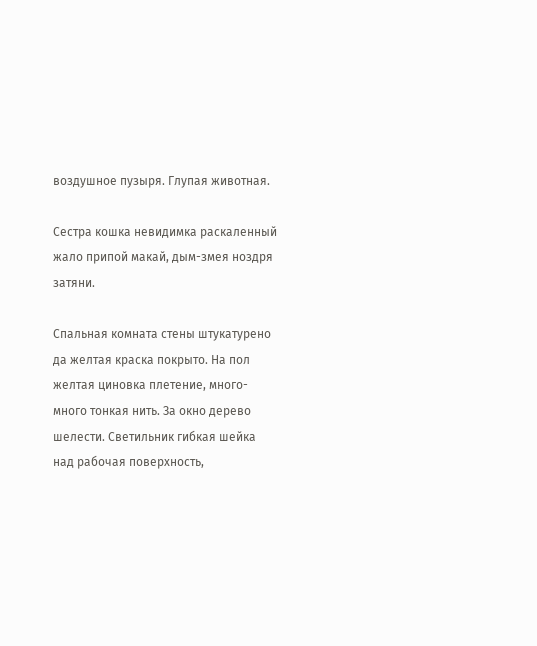воздушное пузыря. Глупая животная.

Сестра кошка невидимка раскаленный жало припой макай, дым-змея ноздря затяни.

Спальная комната стены штукатурено да желтая краска покрыто. На пол желтая циновка плетение, много-много тонкая нить. За окно дерево шелести. Светильник гибкая шейка над рабочая поверхность,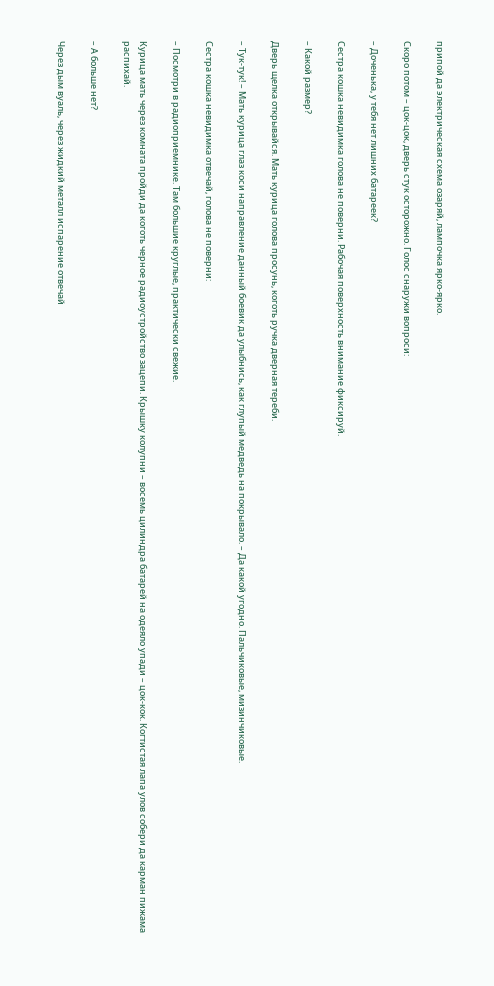припой да электрическая схема озаряй, лампочка ярко-ярко.

Скоро потом – цок-цок, дверь стук осторожно. Голос снаружи вопроси:

– Доченька, у тебя нет лишних батареек?

Сестра кошка невидимка голова не поверни. Рабочая поверхность внимание фиксируй.

– Какой размер?

Дверь щелка открывайся. Мать курица голова просунь, коготь ручка дверная тереби.

– Тук-тук! – Мать курица глаз коси направление данный боевик да улыбнись, как глупый медведь на покрывало. – Да какой угодно. Пальчиковые, мизинчиковые.

Сестра кошка невидимка отвечай, голова не поверни:

– Посмотри в радиоприемнике. Там большие круглые, практически свежие.

Курица мать через комната пройди да коготь черное радиоустройство зацепи. Крышку колупни – восемь цилиндра батарей на одеяло упади – цок-кок. Когтистая лапа улов собери да карман пижама распихай.

– А больше нет?

Через дым вуаль, через жидкий металл испарение отвечай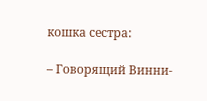кошка сестра:

– Говорящий Винни-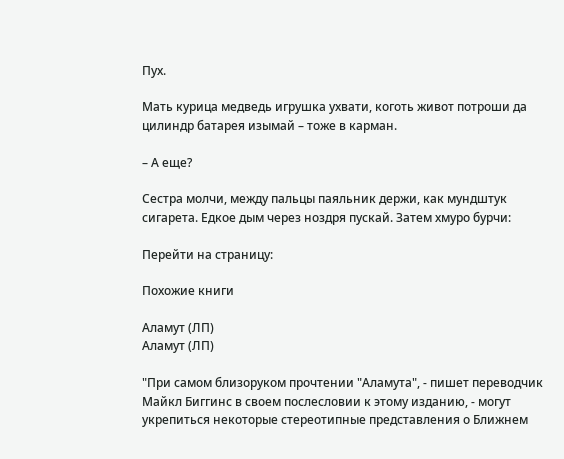Пух.

Мать курица медведь игрушка ухвати, коготь живот потроши да цилиндр батарея изымай – тоже в карман.

– А еще?

Сестра молчи, между пальцы паяльник держи, как мундштук сигарета. Едкое дым через ноздря пускай. Затем хмуро бурчи:

Перейти на страницу:

Похожие книги

Аламут (ЛП)
Аламут (ЛП)

"При самом близоруком прочтении "Аламута", - пишет переводчик Майкл Биггинс в своем послесловии к этому изданию, - могут укрепиться некоторые стереотипные представления о Ближнем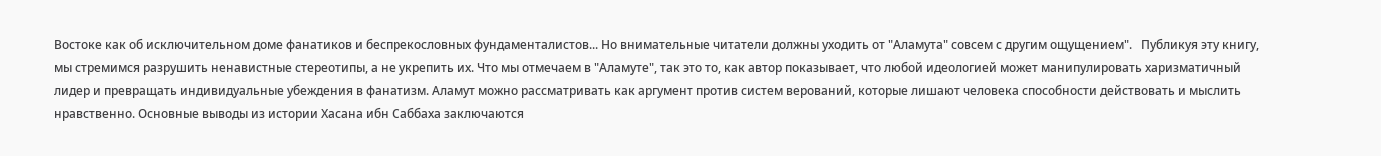Востоке как об исключительном доме фанатиков и беспрекословных фундаменталистов... Но внимательные читатели должны уходить от "Аламута" совсем с другим ощущением".   Публикуя эту книгу, мы стремимся разрушить ненавистные стереотипы, а не укрепить их. Что мы отмечаем в "Аламуте", так это то, как автор показывает, что любой идеологией может манипулировать харизматичный лидер и превращать индивидуальные убеждения в фанатизм. Аламут можно рассматривать как аргумент против систем верований, которые лишают человека способности действовать и мыслить нравственно. Основные выводы из истории Хасана ибн Саббаха заключаются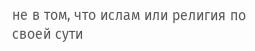не в том, что ислам или религия по своей сути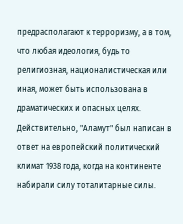предрасполагают к терроризму, а в том, что любая идеология, будь то религиозная, националистическая или иная, может быть использована в драматических и опасных целях. Действительно, "Аламут" был написан в ответ на европейский политический климат 1938 года, когда на континенте набирали силу тоталитарные силы.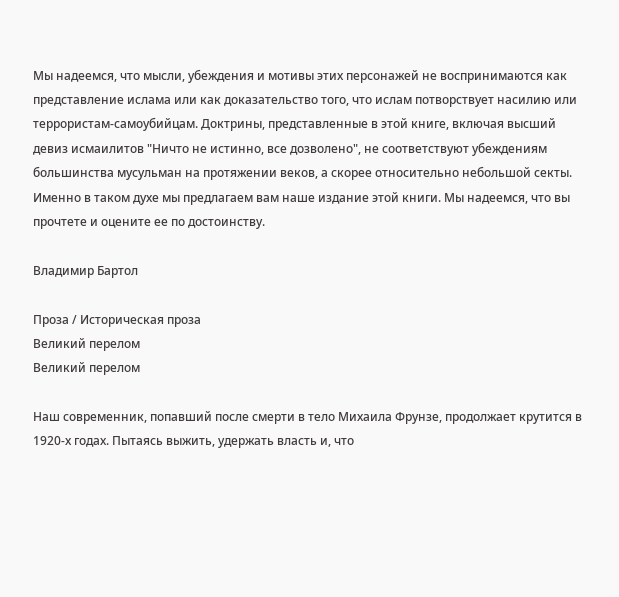Мы надеемся, что мысли, убеждения и мотивы этих персонажей не воспринимаются как представление ислама или как доказательство того, что ислам потворствует насилию или террористам-самоубийцам. Доктрины, представленные в этой книге, включая высший девиз исмаилитов "Ничто не истинно, все дозволено", не соответствуют убеждениям большинства мусульман на протяжении веков, а скорее относительно небольшой секты.   Именно в таком духе мы предлагаем вам наше издание этой книги. Мы надеемся, что вы прочтете и оцените ее по достоинству.

Владимир Бартол

Проза / Историческая проза
Великий перелом
Великий перелом

Наш современник, попавший после смерти в тело Михаила Фрунзе, продолжает крутится в 1920-х годах. Пытаясь выжить, удержать власть и, что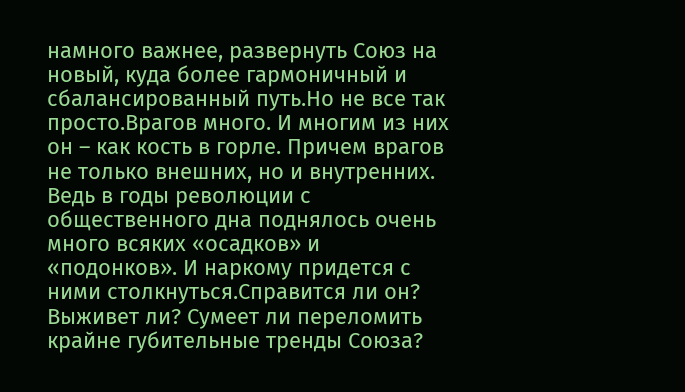намного важнее, развернуть Союз на новый, куда более гармоничный и сбалансированный путь.Но не все так просто.Врагов много. И многим из них он – как кость в горле. Причем врагов не только внешних, но и внутренних. Ведь в годы революции с общественного дна поднялось очень много всяких «осадков» и «подонков». И наркому придется с ними столкнуться.Справится ли он? Выживет ли? Сумеет ли переломить крайне губительные тренды Союза?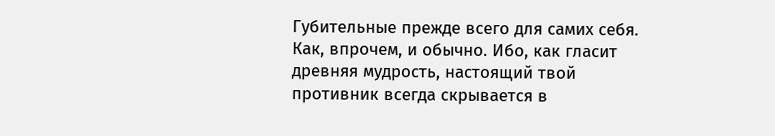Губительные прежде всего для самих себя. Как, впрочем, и обычно. Ибо, как гласит древняя мудрость, настоящий твой противник всегда скрывается в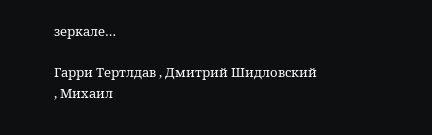зеркале…

Гарри Тертлдав , Дмитрий Шидловский , Михаил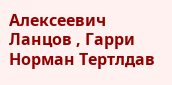Алексеевич Ланцов , Гарри Норман Тертлдав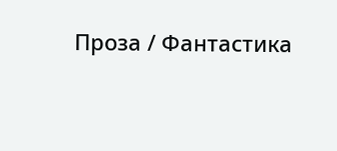Проза / Фантастика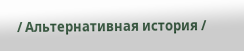/ Альтернативная история /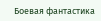Боевая фантастика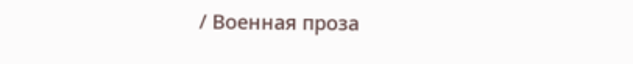/ Военная проза